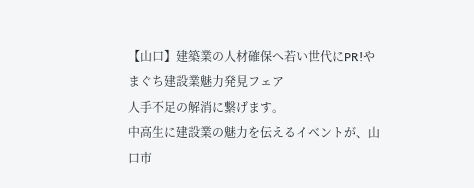【山口】建築業の人材確保へ若い世代にPR!やまぐち建設業魅力発見フェア
人手不足の解消に繋げます。
中高生に建設業の魅力を伝えるイベントが、山口市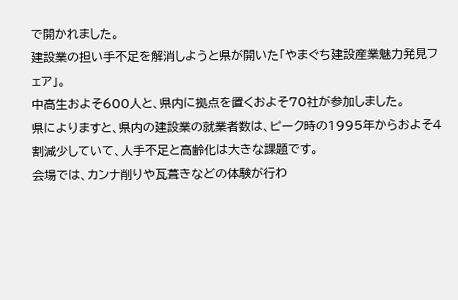で開かれました。
建設業の担い手不足を解消しようと県が開いた「やまぐち建設産業魅力発見フェア」。
中高生およそ600人と、県内に拠点を置くおよそ70社が参加しました。
県によりますと、県内の建設業の就業者数は、ピーク時の1995年からおよそ4割減少していて、人手不足と高齢化は大きな課題です。
会場では、カンナ削りや瓦葺きなどの体験が行わ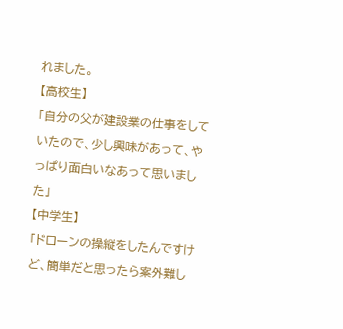れました。
【高校生】
「自分の父が建設業の仕事をしていたので、少し興味があって、やっぱり面白いなあって思いました」
【中学生】
「ドローンの操縦をしたんですけど、簡単だと思ったら案外難し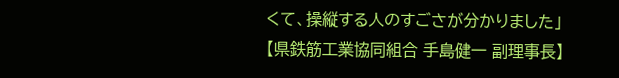くて、操縦する人のすごさが分かりました」
【県鉄筋工業協同組合 手島健一 副理事長】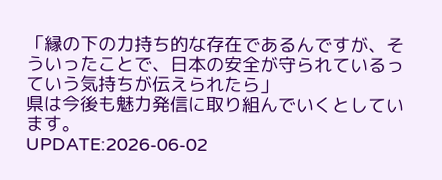「縁の下の力持ち的な存在であるんですが、そういったことで、日本の安全が守られているっていう気持ちが伝えられたら」
県は今後も魅力発信に取り組んでいくとしています。
UPDATE:2026-06-02